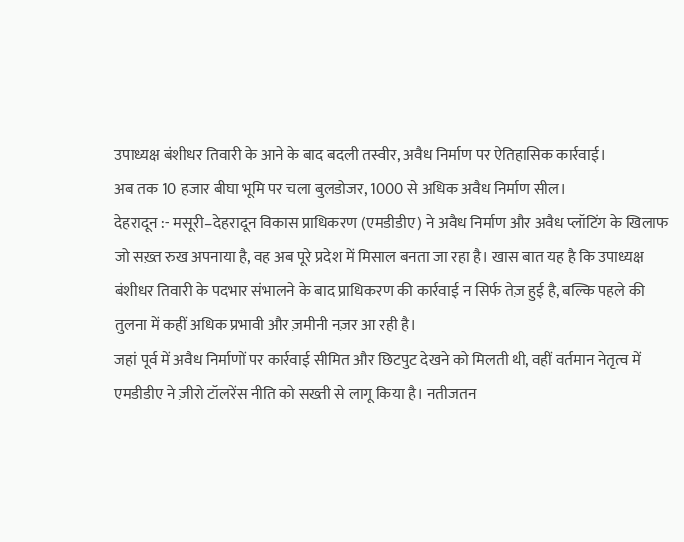उपाध्यक्ष बंशीधर तिवारी के आने के बाद बदली तस्वीर, अवैध निर्माण पर ऐतिहासिक कार्रवाई।
अब तक 10 हजार बीघा भूमि पर चला बुलडोजर, 1000 से अधिक अवैध निर्माण सील।
देहरादून :- मसूरी–देहरादून विकास प्राधिकरण (एमडीडीए) ने अवैध निर्माण और अवैध प्लॉटिंग के खिलाफ जो सख़्त रुख अपनाया है, वह अब पूरे प्रदेश में मिसाल बनता जा रहा है। खास बात यह है कि उपाध्यक्ष बंशीधर तिवारी के पदभार संभालने के बाद प्राधिकरण की कार्रवाई न सिर्फ तेज़ हुई है, बल्कि पहले की तुलना में कहीं अधिक प्रभावी और ज़मीनी नज़र आ रही है।
जहां पूर्व में अवैध निर्माणों पर कार्रवाई सीमित और छिटपुट देखने को मिलती थी, वहीं वर्तमान नेतृत्व में एमडीडीए ने ज़ीरो टॉलरेंस नीति को सख्ती से लागू किया है। नतीजतन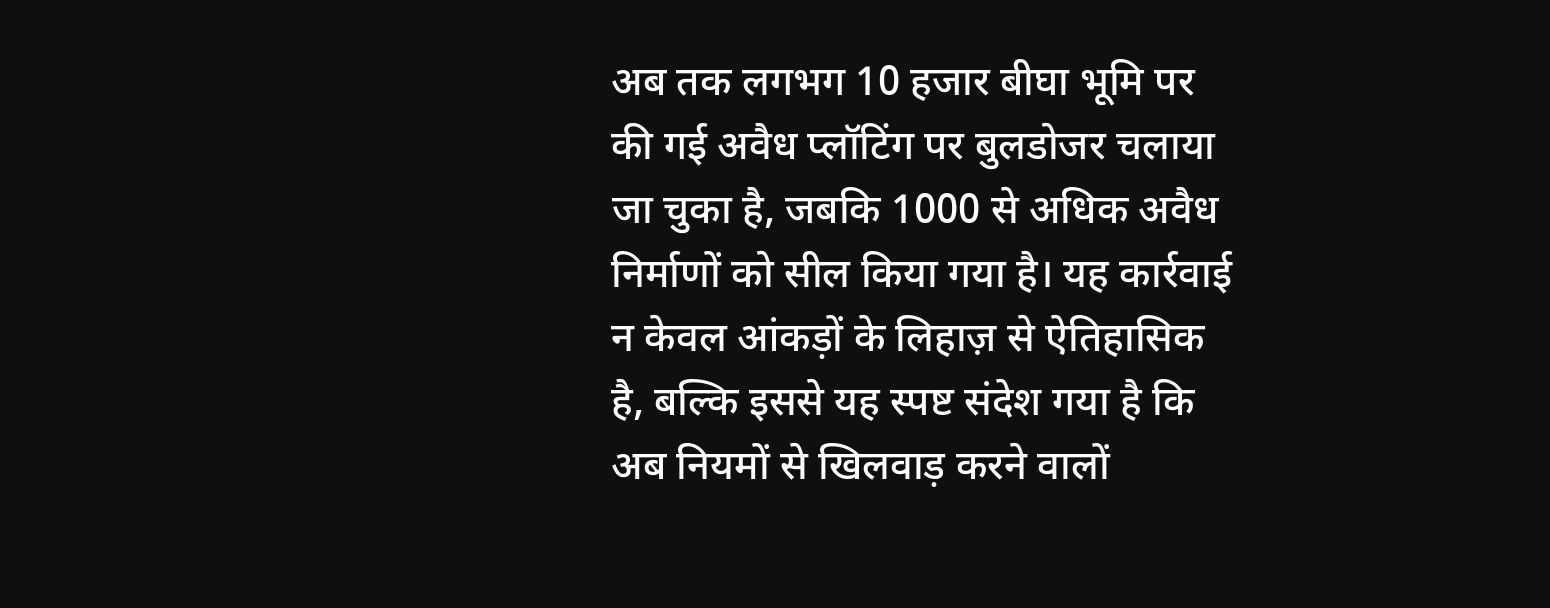अब तक लगभग 10 हजार बीघा भूमि पर की गई अवैध प्लॉटिंग पर बुलडोजर चलाया जा चुका है, जबकि 1000 से अधिक अवैध निर्माणों को सील किया गया है। यह कार्रवाई न केवल आंकड़ों के लिहाज़ से ऐतिहासिक है, बल्कि इससे यह स्पष्ट संदेश गया है कि अब नियमों से खिलवाड़ करने वालों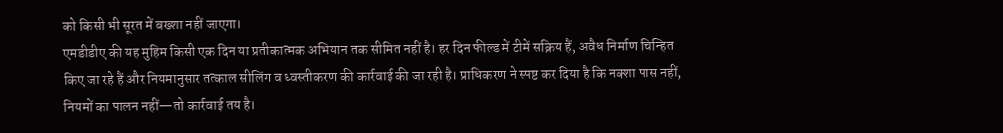को किसी भी सूरत में बख्शा नहीं जाएगा।
एमडीडीए की यह मुहिम किसी एक दिन या प्रतीकात्मक अभियान तक सीमित नहीं है। हर दिन फील्ड में टीमें सक्रिय हैं, अवैध निर्माण चिन्हित किए जा रहे हैं और नियमानुसार तत्काल सीलिंग व ध्वस्तीकरण की कार्रवाई की जा रही है। प्राधिकरण ने स्पष्ट कर दिया है कि नक्शा पास नहीं, नियमों का पालन नहीं—तो कार्रवाई तय है।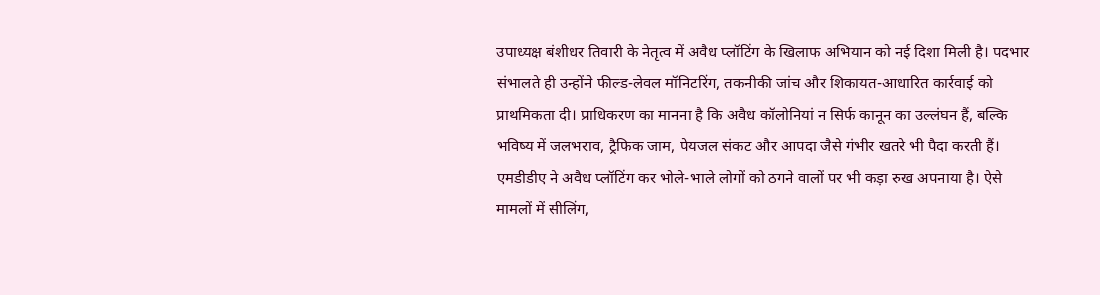उपाध्यक्ष बंशीधर तिवारी के नेतृत्व में अवैध प्लॉटिंग के खिलाफ अभियान को नई दिशा मिली है। पदभार संभालते ही उन्होंने फील्ड-लेवल मॉनिटरिंग, तकनीकी जांच और शिकायत-आधारित कार्रवाई को प्राथमिकता दी। प्राधिकरण का मानना है कि अवैध कॉलोनियां न सिर्फ कानून का उल्लंघन हैं, बल्कि भविष्य में जलभराव, ट्रैफिक जाम, पेयजल संकट और आपदा जैसे गंभीर खतरे भी पैदा करती हैं। एमडीडीए ने अवैध प्लॉटिंग कर भोले-भाले लोगों को ठगने वालों पर भी कड़ा रुख अपनाया है। ऐसे मामलों में सीलिंग,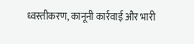ध्वस्तीकरण, कानूनी कार्रवाई और भारी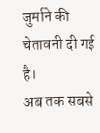जुर्माने की चेतावनी दी गई है।
अब तक सबसे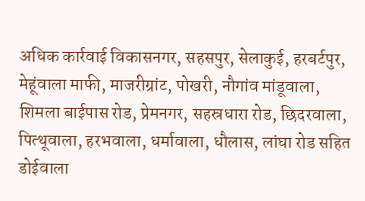अधिक कार्रवाई विकासनगर, सहसपुर, सेलाकुई, हरबर्टपुर, मेहूंवाला माफी, माजरीग्रांट, पोखरी, नौगांव मांडूवाला, शिमला बाईपास रोड, प्रेमनगर, सहस्रधारा रोड, छिदरवाला, पित्थूवाला, हरभवाला, धर्मावाला, धौलास, लांघा रोड सहित डोईवाला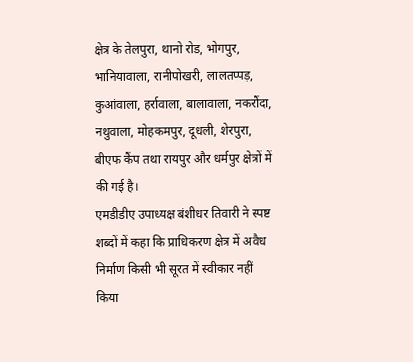क्षेत्र के तेलपुरा, थानो रोड, भोगपुर, भानियावाला, रानीपोखरी, लालतप्पड़, कुआंवाला, हर्रावाला, बालावाला, नकरौंदा, नथुवाला, मोहकमपुर, दूधली, शेरपुरा, बीएफ कैंप तथा रायपुर और धर्मपुर क्षेत्रों में की गई है।
एमडीडीए उपाध्यक्ष बंशीधर तिवारी ने स्पष्ट शब्दों में कहा कि प्राधिकरण क्षेत्र में अवैध निर्माण किसी भी सूरत में स्वीकार नहीं किया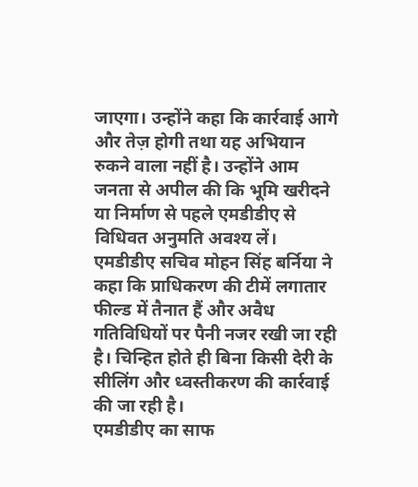जाएगा। उन्होंने कहा कि कार्रवाई आगे और तेज़ होगी तथा यह अभियान रुकने वाला नहीं है। उन्होंने आम जनता से अपील की कि भूमि खरीदने या निर्माण से पहले एमडीडीए से विधिवत अनुमति अवश्य लें।
एमडीडीए सचिव मोहन सिंह बर्निया ने कहा कि प्राधिकरण की टीमें लगातार फील्ड में तैनात हैं और अवैध गतिविधियों पर पैनी नजर रखी जा रही है। चिन्हित होते ही बिना किसी देरी के सीलिंग और ध्वस्तीकरण की कार्रवाई की जा रही है।
एमडीडीए का साफ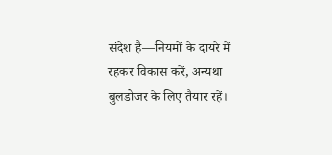संदेश है—नियमों के दायरे में रहकर विकास करें, अन्यथा बुलडोजर के लिए तैयार रहें।